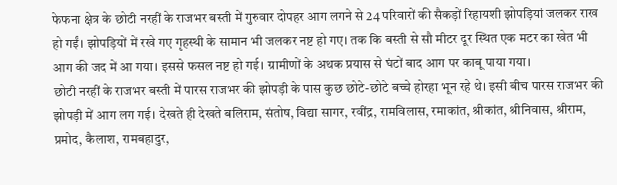फेफना क्षेत्र के छोटी नरहीं के राजभर बस्ती में गुरुवार दोपहर आग लगने से 24 परिवारों की सैकड़ों रिहायशी झोपड़ियां जलकर राख हो गईं। झोपड़ियों में रखे गए गृहस्थी के सामान भी जलकर नष्ट हो गए। तक कि बस्ती से सौ मीटर दूर स्थित एक मटर का खेत भी आग की जद में आ गया। इससे फसल नष्ट हो गई। ग्रामीणों के अथक प्रयास से घंटों बाद आग पर काबू पाया गया।
छोटी नरहीं के राजभर बस्ती में पारस राजभर की झोपड़ी के पास कुछ छोटे-छोटे बच्चे होरहा भून रहे थे। इसी बीच पारस राजभर की झोपड़ी में आग लग गई। देखते ही देखते बलिराम, संतोष, विद्या सागर, रवींद्र, रामविलास, रमाकांत, श्रीकांत, श्रीनिवास, श्रीराम, प्रमोद, कैलाश, रामबहादुर,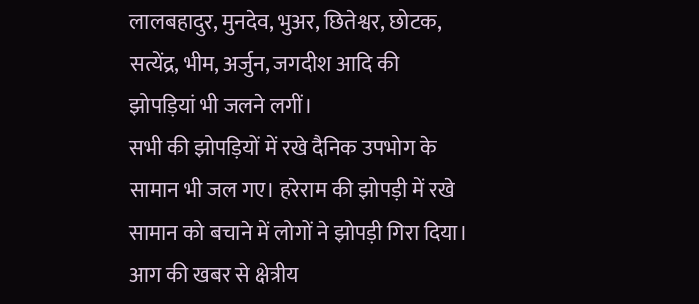लालबहादुर, मुनदेव, भुअर, छितेश्वर, छोटक, सत्येंद्र, भीम, अर्जुन, जगदीश आदि की झोपड़ियां भी जलने लगीं।
सभी की झोपड़ियों में रखे दैनिक उपभोग के सामान भी जल गए। हरेराम की झोपड़ी में रखे सामान को बचाने में लोगों ने झोपड़ी गिरा दिया। आग की खबर से क्षेत्रीय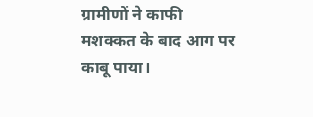ग्रामीणों ने काफी मशक्कत के बाद आग पर काबू पाया।